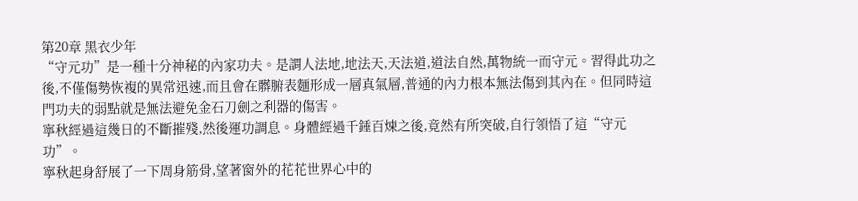第20章 黑衣少年
“守元功”是一種十分神秘的內家功夫。是謂人法地,地法天,天法道,道法自然,萬物統一而守元。習得此功之後,不僅傷勢恢複的異常迅速,而且會在髒腑表麵形成一層真氣層,普通的內力根本無法傷到其內在。但同時這門功夫的弱點就是無法避免金石刀劍之利器的傷害。
寧秋經過這幾日的不斷摧殘,然後運功調息。身體經過千錘百煉之後,竟然有所突破,自行領悟了這“守元功”。
寧秋起身舒展了一下周身筋骨,望著窗外的花花世界心中的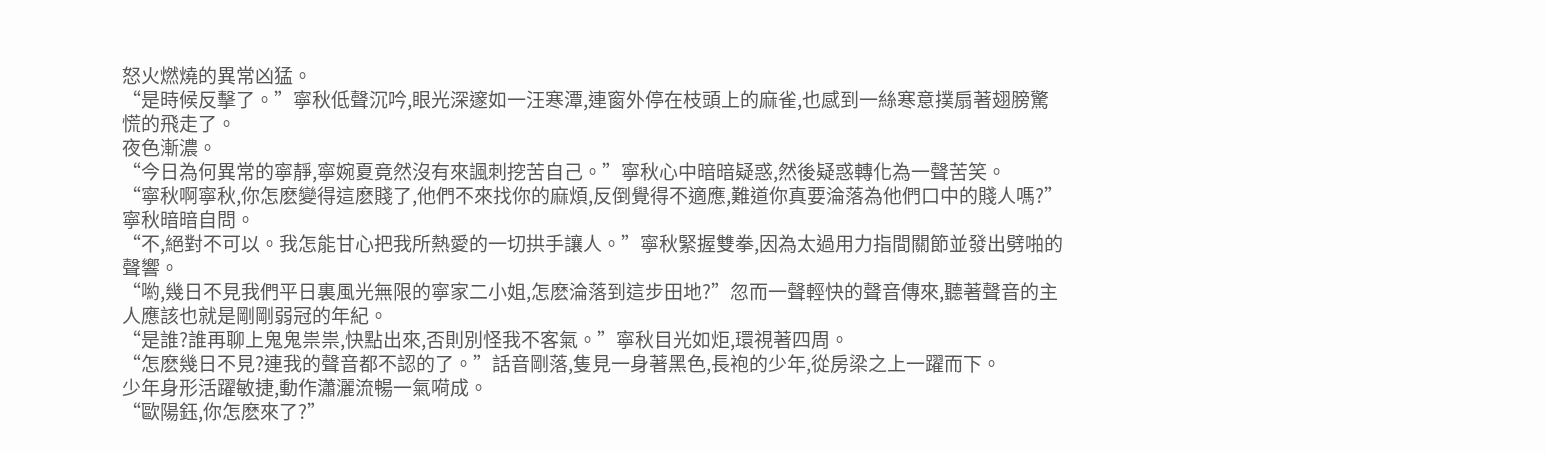怒火燃燒的異常凶猛。
“是時候反擊了。”寧秋低聲沉吟,眼光深邃如一汪寒潭,連窗外停在枝頭上的麻雀,也感到一絲寒意撲扇著翅膀驚慌的飛走了。
夜色漸濃。
“今日為何異常的寧靜,寧婉夏竟然沒有來諷刺挖苦自己。”寧秋心中暗暗疑惑,然後疑惑轉化為一聲苦笑。
“寧秋啊寧秋,你怎麽變得這麽賤了,他們不來找你的麻煩,反倒覺得不適應,難道你真要淪落為他們口中的賤人嗎?”寧秋暗暗自問。
“不,絕對不可以。我怎能甘心把我所熱愛的一切拱手讓人。”寧秋緊握雙拳,因為太過用力指間關節並發出劈啪的聲響。
“喲,幾日不見我們平日裏風光無限的寧家二小姐,怎麽淪落到這步田地?”忽而一聲輕快的聲音傳來,聽著聲音的主人應該也就是剛剛弱冠的年紀。
“是誰?誰再聊上鬼鬼祟祟,快點出來,否則別怪我不客氣。”寧秋目光如炬,環視著四周。
“怎麽幾日不見?連我的聲音都不認的了。”話音剛落,隻見一身著黑色,長袍的少年,從房梁之上一躍而下。
少年身形活躍敏捷,動作瀟灑流暢一氣嗬成。
“歐陽鈺,你怎麽來了?”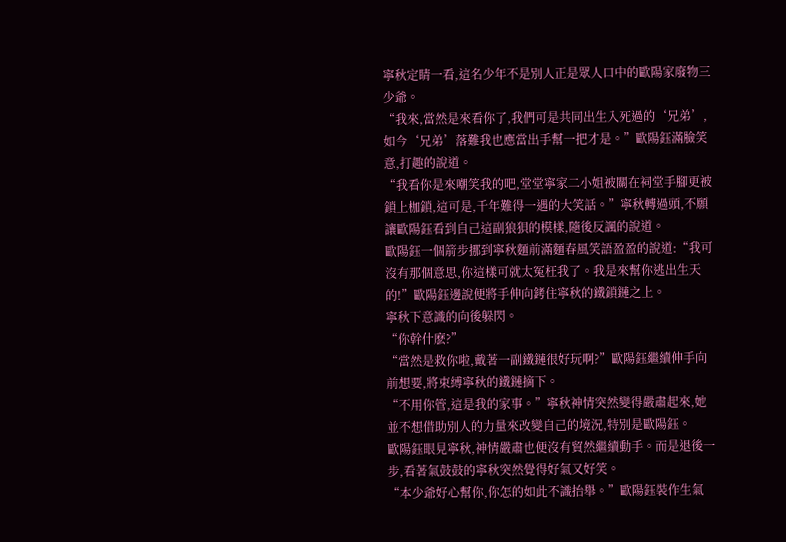寧秋定睛一看,這名少年不是別人正是眾人口中的歐陽家廢物三少爺。
“我來,當然是來看你了,我們可是共同出生入死過的‘兄弟’,如今‘兄弟’落難我也應當出手幫一把才是。”歐陽鈺滿臉笑意,打趣的說道。
“我看你是來嘲笑我的吧,堂堂寧家二小姐被關在祠堂手腳更被鎖上枷鎖,這可是,千年難得一遇的大笑話。”寧秋轉過頭,不願讓歐陽鈺看到自己這副狼狽的模樣,隨後反諷的說道。
歐陽鈺一個箭步挪到寧秋麵前滿麵春風笑語盈盈的說道:“我可沒有那個意思,你這樣可就太冤枉我了。我是來幫你逃出生天的!”歐陽鈺邊說便將手伸向銬住寧秋的鐵鎖鏈之上。
寧秋下意識的向後躲閃。
“你幹什麽?”
“當然是救你啦,戴著一副鐵鏈很好玩啊?”歐陽鈺繼續伸手向前想要,將束縛寧秋的鐵鏈摘下。
“不用你管,這是我的家事。”寧秋神情突然變得嚴肅起來,她並不想借助別人的力量來改變自己的境況,特別是歐陽鈺。
歐陽鈺眼見寧秋,神情嚴肅也便沒有貿然繼續動手。而是退後一步,看著氣鼓鼓的寧秋突然覺得好氣又好笑。
“本少爺好心幫你,你怎的如此不識抬舉。”歐陽鈺裝作生氣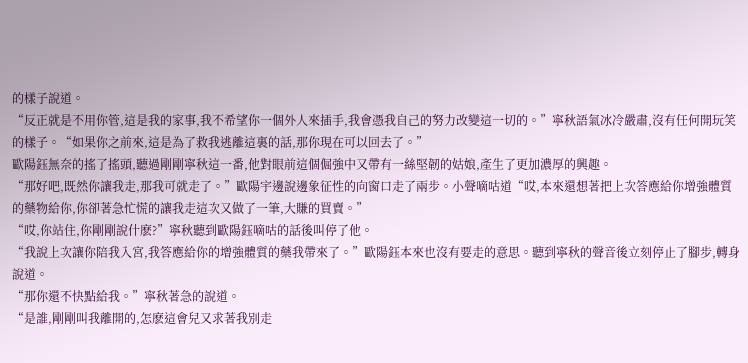的樣子說道。
“反正就是不用你管,這是我的家事,我不希望你一個外人來插手,我會憑我自己的努力改變這一切的。”寧秋語氣冰冷嚴肅,沒有任何開玩笑的樣子。“如果你之前來,這是為了救我逃離這裏的話,那你現在可以回去了。”
歐陽鈺無奈的搖了搖頭,聽過剛剛寧秋這一番,他對眼前這個倔強中又帶有一絲堅韌的姑娘,產生了更加濃厚的興趣。
“那好吧,既然你讓我走,那我可就走了。”歐陽宇邊說邊象征性的向窗口走了兩步。小聲嘀咕道“哎,本來還想著把上次答應給你增強體質的藥物給你,你卻著急忙慌的讓我走這次又做了一筆,大賺的買賣。”
“哎,你站住,你剛剛說什麽?”寧秋聽到歐陽鈺嘀咕的話後叫停了他。
“我說上次讓你陪我入宮,我答應給你的增強體質的藥我帶來了。”歐陽鈺本來也沒有要走的意思。聽到寧秋的聲音後立刻停止了腳步,轉身說道。
“那你還不快點給我。”寧秋著急的說道。
“是誰,剛剛叫我離開的,怎麽這會兒又求著我別走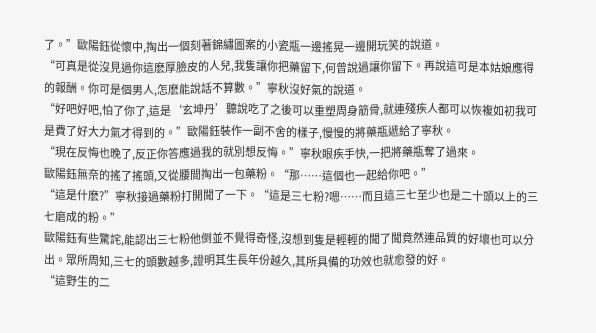了。”歐陽鈺從懷中,掏出一個刻著錦繡圖案的小瓷瓶一邊搖晃一邊開玩笑的說道。
“可真是從沒見過你這麽厚臉皮的人兒,我隻讓你把藥留下,何曾說過讓你留下。再說這可是本姑娘應得的報酬。你可是個男人,怎麽能說話不算數。”寧秋沒好氣的說道。
“好吧好吧,怕了你了,這是‘玄坤丹’聽說吃了之後可以重塑周身筋骨,就連殘疾人都可以恢複如初我可是費了好大力氣才得到的。”歐陽鈺裝作一副不舍的樣子,慢慢的將藥瓶遞給了寧秋。
“現在反悔也晚了,反正你答應過我的就別想反悔。”寧秋眼疾手快,一把將藥瓶奪了過來。
歐陽鈺無奈的搖了搖頭,又從腰間掏出一包藥粉。“那……這個也一起給你吧。”
“這是什麽?”寧秋接過藥粉打開聞了一下。“這是三七粉?嗯……而且這三七至少也是二十頭以上的三七磨成的粉。”
歐陽鈺有些驚詫,能認出三七粉他倒並不覺得奇怪,沒想到隻是輕輕的聞了聞竟然連品質的好壞也可以分出。眾所周知,三七的頭數越多,證明其生長年份越久,其所具備的功效也就愈發的好。
“這野生的二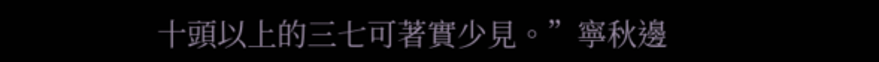十頭以上的三七可著實少見。”寧秋邊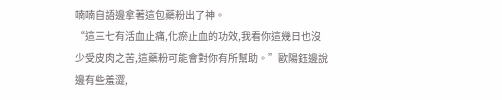喃喃自語邊拿著這包藥粉出了神。
“這三七有活血止痛,化瘀止血的功效,我看你這幾日也沒少受皮肉之苦,這藥粉可能會對你有所幫助。”歐陽鈺邊說邊有些羞澀,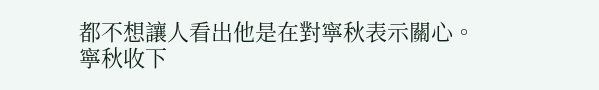都不想讓人看出他是在對寧秋表示關心。
寧秋收下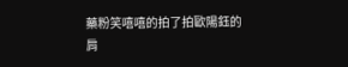藥粉笑嘻嘻的拍了拍歐陽鈺的肩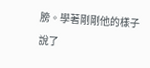膀。學著剛剛他的樣子說了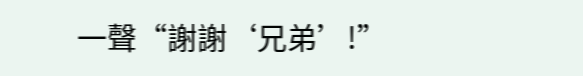一聲“謝謝‘兄弟’!”